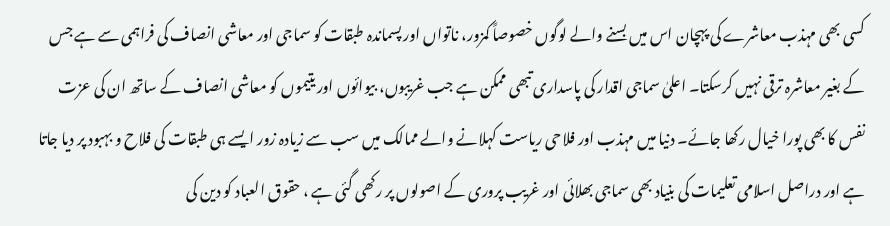کسی بھی مہذب معاشرے کی پہچان اس میں بسنے والے لوگوں خصوصاً کمزور، ناتواں اور پسماندہ طبقات کو سماجی اور معاشی انصاف کی فراہمی سے ہے جس کے بغیر معاشرہ ترقی نہیں کرسکتا۔ اعلیٰ سماجی اقدار کی پاسداری تبھی ممکن ہے جب غریبوں، بیوائوں اور یتیموں کو معاشی انصاف کے ساتھ ان کی عزت نفس کا بھی پورا خیال رکھا جائے۔ دنیا میں مہذب اور فلاحی ریاست کہلانے والے ممالک میں سب سے زیادہ زور ایسے ہی طبقات کی فلاح و بہبود پر دیا جاتا ہے اور دراصل اسلامی تعلیمات کی بنیاد بھی سماجی بھلائی اور غریب پروری کے اصولوں پر رکھی گئی ہے ، حقوق العباد کو دین کی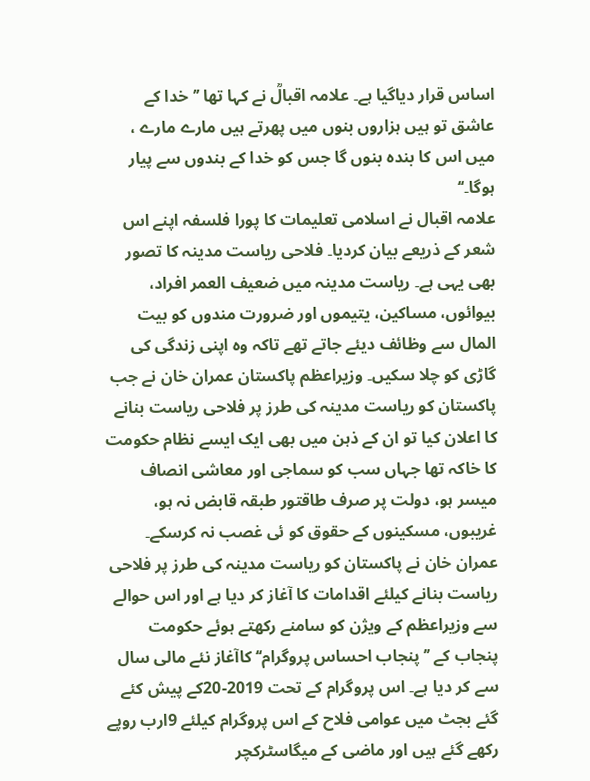اساس قرار دیاگیا ہے۔ علامہ اقبالؒ نے کہا تھا ’’خدا کے عاشق تو ہیں ہزاروں بنوں میں پھرتے ہیں مارے مارے ، میں اس کا بندہ بنوں گا جس کو خدا کے بندوں سے پیار ہوگا۔‘‘
علامہ اقبال نے اسلامی تعلیمات کا پورا فلسفہ اپنے اس شعر کے ذریعے بیان کردیا۔ فلاحی ریاست مدینہ کا تصور بھی یہی ہے۔ ریاست مدینہ میں ضعیف العمر افراد، بیوائوں، مساکین، یتیموں اور ضرورت مندوں کو بیت المال سے وظائف دیئے جاتے تھے تاکہ وہ اپنی زندگی کی گاڑی کو چلا سکیں۔ وزیراعظم پاکستان عمران خان نے جب پاکستان کو ریاست مدینہ کی طرز پر فلاحی ریاست بنانے کا اعلان کیا تو ان کے ذہن میں بھی ایک ایسے نظام حکومت کا خاکہ تھا جہاں سب کو سماجی اور معاشی انصاف میسر ہو، دولت پر صرف طاقتور طبقہ قابض نہ ہو، غریبوں، مسکینوں کے حقوق کو ئی غصب نہ کرسکے۔ عمران خان نے پاکستان کو ریاست مدینہ کی طرز پر فلاحی ریاست بنانے کیلئے اقدامات کا آغاز کر دیا ہے اور اس حوالے سے وزیراعظم کے ویژن کو سامنے رکھتے ہوئے حکومت پنجاب کے ’’پنجاب احساس پروگرام‘‘ کاآغاز نئے مالی سال سے کر دیا ہے۔ اس پروگرام کے تحت 2019-20کے پیش کئے گئے بجٹ میں عوامی فلاح کے اس پروگرام کیلئے 9ارب روپے رکھے گئے ہیں اور ماضی کے میگاسٹرکچر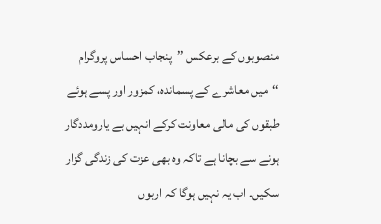منصوبوں کے برعکس ’’پنجاب احساس پروگرام ‘‘میں معاشرے کے پسماندہ، کمزور اور پسے ہوئے طبقوں کی مالی معاونت کرکے انہیں بے یارومددگار ہونے سے بچانا ہے تاکہ وہ بھی عزت کی زندگی گزار سکیں۔ اب یہ نہیں ہوگا کہ اربوں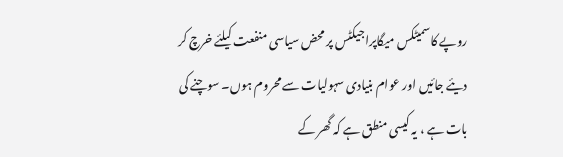روپے کاسمیٹکس میگاپراجیکٹس پر محض سیاسی منفعت کیلئے خرچ کر دیئے جائیں اور عوام بنیادی سہولیات سے محروم ہوں۔ سوچنے کی بات ہے ، یہ کیسی منطق ہے کہ گھر کے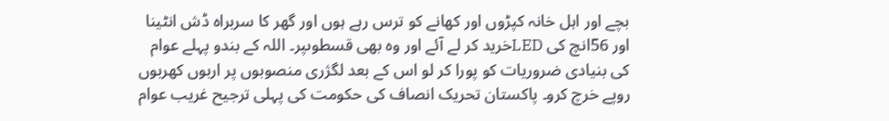بچے اور اہل خانہ کپڑوں اور کھانے کو ترس رہے ہوں اور گھر کا سربراہ ڈش انٹینا اور 56انچ کی LEDخرید کر لے آئے اور وہ بھی قسطوںپر۔ اللہ کے بندو پہلے عوام کی بنیادی ضروریات کو پورا کر لو اس کے بعد لگژری منصوبوں پر اربوں کھربوں روپے خرچ کرو۔ پاکستان تحریک انصاف کی حکومت کی پہلی ترجیح غریب عوام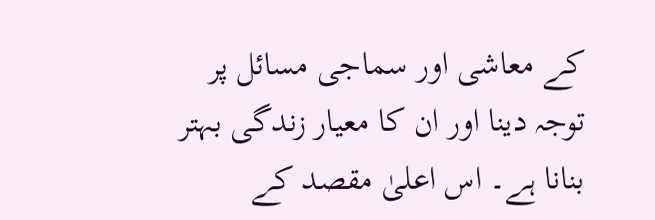کے معاشی اور سماجی مسائل پر توجہ دینا اور ان کا معیار زندگی بہتر بنانا ہے۔ اس اعلیٰ مقصد کے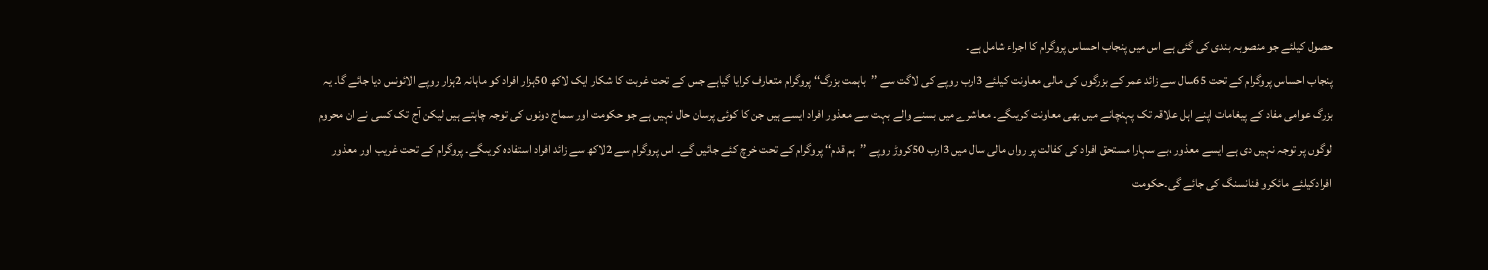حصول کیلئے جو منصوبہ بندی کی گئی ہے اس میں پنجاب احساس پروگرام کا اجراء شامل ہے۔
پنجاب احساس پروگرام کے تحت 65سال سے زائد عمر کے بزرگوں کی مالی معاونت کیلئے 3ارب روپے کی لاگت سے ’’باہمت بزرگ‘‘ پروگرام متعارف کرایا گیاہے جس کے تحت غربت کا شکار ایک لاکھ 50ہزار افراد کو ماہانہ 2ہزار روپے الائونس دیا جائے گا۔ یہ بزرگ عوامی مفاد کے پیغامات اپنے اہل علاقہ تک پہنچانے میں بھی معاونت کریںگے۔ معاشرے میں بسنے والے بہت سے معذور افراد ایسے ہیں جن کا کوئی پرسان حال نہیں ہے جو حکومت اور سماج دونوں کی توجہ چاہتے ہیں لیکن آج تک کسی نے ان محروم لوگوں پر توجہ نہیں دی ہے ایسے معذور ،بے سہارا مستحق افراد کی کفالت پر رواں مالی سال میں 3ارب 50کروڑ روپے ’’ہم قدم‘‘ پروگرام کے تحت خرچ کئے جائیں گے۔ اس پروگرام سے 2لاکھ سے زائد افراد استفادہ کریںگے۔ پروگرام کے تحت غریب اور معذور افرادکیلئے مائکرو فنانسنگ کی جائے گی۔حکومت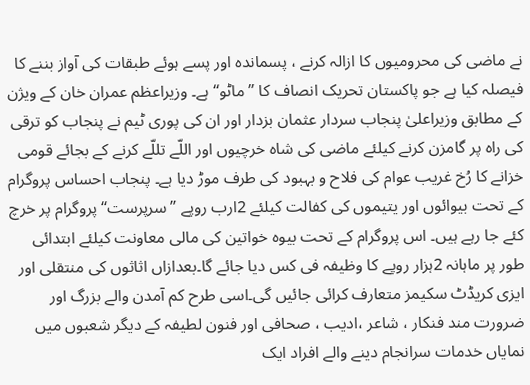نے ماضی کی محرومیوں کا ازالہ کرنے ، پسماندہ اور پسے ہوئے طبقات کی آواز بننے کا فیصلہ کیا ہے جو پاکستان تحریک انصاف کا ’’ماٹو‘‘ ہے۔ وزیراعظم عمران خان کے ویژن کے مطابق وزیراعلیٰ پنجاب سردار عثمان بزدار اور ان کی پوری ٹیم نے پنجاب کو ترقی کی راہ پر گامزن کرنے کیلئے ماضی کی شاہ خرچیوں اور اللّے تللّے کرنے کے بجائے قومی خزانے کا رُخ غریب عوام کی فلاح و بہبود کی طرف موڑ دیا ہے۔ پنجاب احساس پروگرام کے تحت بیوائوں اور یتیموں کی کفالت کیلئے 2ارب روپے ’’سرپرست‘‘ پروگرام پر خرچ کئے جا رہے ہیں۔ اس پروگرام کے تحت بیوہ خواتین کی مالی معاونت کیلئے ابتدائی طور پر ماہانہ 2ہزار روپے کا وظیفہ فی کس دیا جائے گا۔بعدازاں اثاثوں کی منتقلی اور ایزی کریڈٹ سکیمز متعارف کرائی جائیں گی۔اسی طرح کم آمدن والے بزرگ اور ضرورت مند فنکار ، شاعر ،ادیب ، صحافی اور فنون لطیفہ کے دیگر شعبوں میں نمایاں خدمات سرانجام دینے والے افراد ایک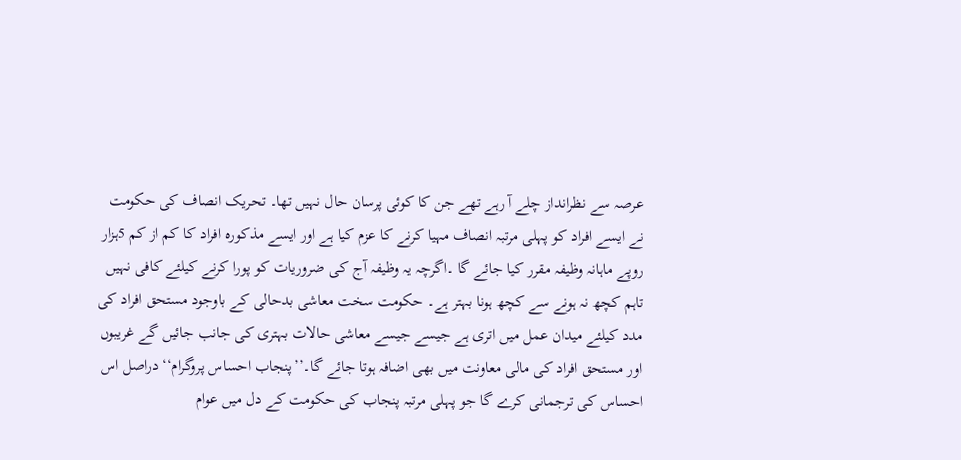عرصہ سے نظرانداز چلے آ رہے تھے جن کا کوئی پرسان حال نہیں تھا۔ تحریک انصاف کی حکومت نے ایسے افراد کو پہلی مرتبہ انصاف مہیا کرنے کا عزم کیا ہے اور ایسے مذکورہ افراد کا کم از کم 5ہزار روپے ماہانہ وظیفہ مقرر کیا جائے گا ۔اگرچہ یہ وظیفہ آج کی ضروریات کو پورا کرنے کیلئے کافی نہیں تاہم کچھ نہ ہونے سے کچھ ہونا بہتر ہے۔ حکومت سخت معاشی بدحالی کے باوجود مستحق افراد کی مدد کیلئے میدان عمل میں اتری ہے جیسے جیسے معاشی حالات بہتری کی جانب جائیں گے غریبوں اور مستحق افراد کی مالی معاونت میں بھی اضافہ ہوتا جائے گا۔’’پنجاب احساس پروگرام‘‘ دراصل اس احساس کی ترجمانی کرے گا جو پہلی مرتبہ پنجاب کی حکومت کے دل میں عوام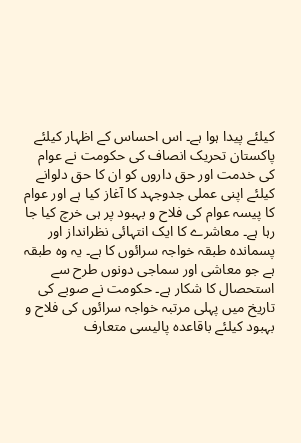کیلئے پیدا ہوا ہے۔ اس احساس کے اظہار کیلئے پاکستان تحریک انصاف کی حکومت نے عوام کی خدمت اور حق داروں کو ان کا حق دلوانے کیلئے اپنی عملی جدوجہد کا آغاز کیا ہے اور عوام کا پیسہ عوام کی فلاح و بہبود پر ہی خرچ کیا جا رہا ہے۔ معاشرے کا ایک انتہائی نظرانداز اور پسماندہ طبقہ خواجہ سرائوں کا ہے۔ یہ وہ طبقہ ہے جو معاشی اور سماجی دونوں طرح سے استحصال کا شکار ہے۔ حکومت نے صوبے کی تاریخ میں پہلی مرتبہ خواجہ سرائوں کی فلاح و بہبود کیلئے باقاعدہ پالیسی متعارف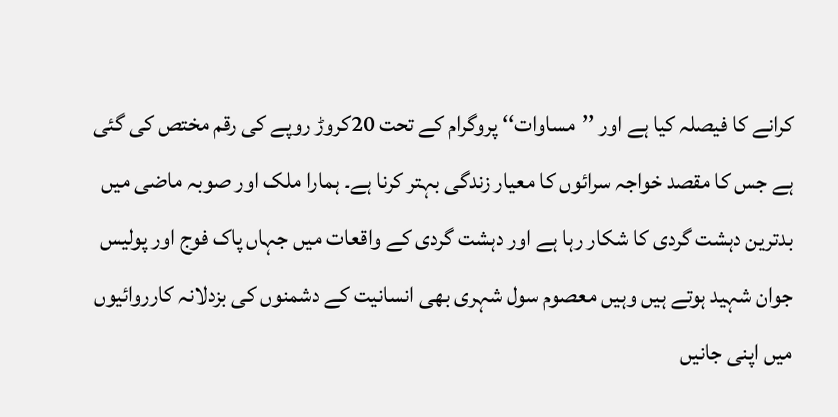کرانے کا فیصلہ کیا ہے اور ’’مساوات‘‘ پروگرام کے تحت 20کروڑ روپے کی رقم مختص کی گئی ہے جس کا مقصد خواجہ سرائوں کا معیار زندگی بہتر کرنا ہے۔ ہمارا ملک اور صوبہ ماضی میں بدترین دہشت گردی کا شکار رہا ہے اور دہشت گردی کے واقعات میں جہاں پاک فوج اور پولیس جوان شہید ہوتے ہیں وہیں معصوم سول شہری بھی انسانیت کے دشمنوں کی بزدلانہ کارروائیوں میں اپنی جانیں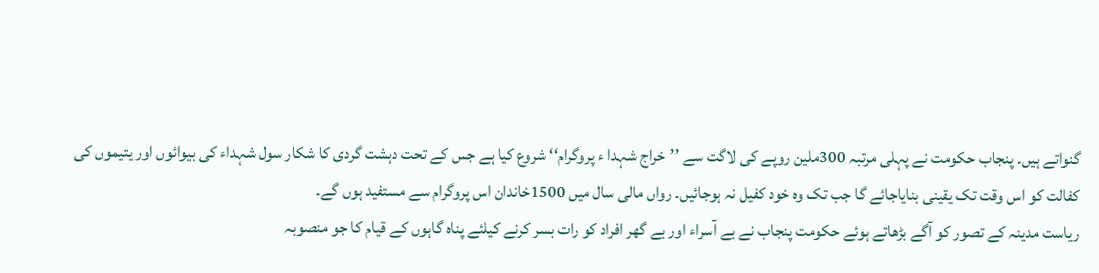گنواتے ہیں۔ پنجاب حکومت نے پہلی مرتبہ 300ملین روپے کی لاگت سے ’’خراج شہدا ء پروگرام‘‘ شروع کیا ہے جس کے تحت دہشت گردی کا شکار سول شہداء کی بیوائوں اور یتیموں کی کفالت کو اس وقت تک یقینی بنایاجائے گا جب تک وہ خود کفیل نہ ہوجائیں۔ رواں مالی سال میں 1500خاندان اس پروگرام سے مستفید ہوں گے۔
ریاست مدینہ کے تصور کو آگے بڑھاتے ہوئے حکومت پنجاب نے بے آسراء اور بے گھر افراد کو رات بسر کرنے کیلئے پناہ گاہوں کے قیام کا جو منصوبہ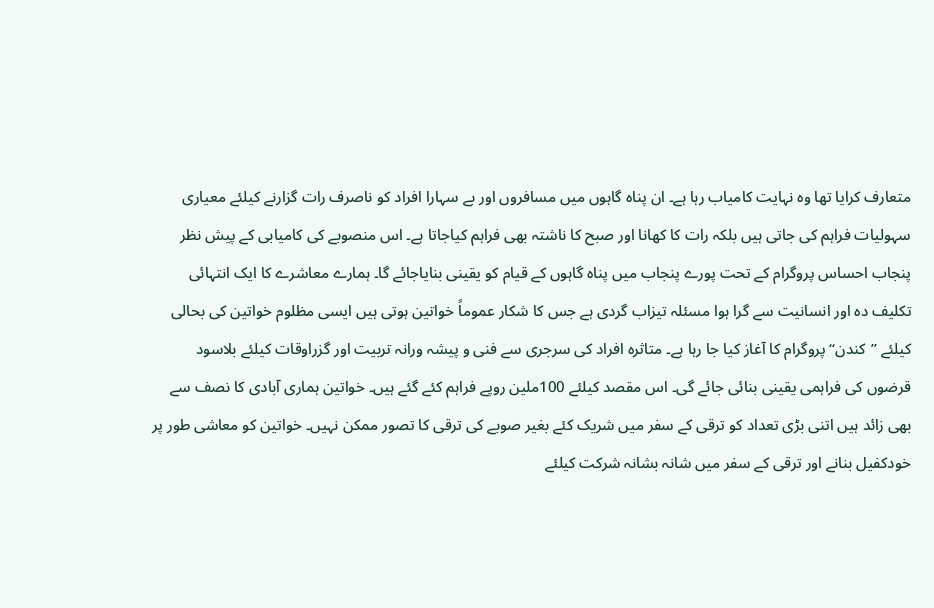متعارف کرایا تھا وہ نہایت کامیاب رہا ہے۔ ان پناہ گاہوں میں مسافروں اور بے سہارا افراد کو ناصرف رات گزارنے کیلئے معیاری سہولیات فراہم کی جاتی ہیں بلکہ رات کا کھانا اور صبح کا ناشتہ بھی فراہم کیاجاتا ہے۔ اس منصوبے کی کامیابی کے پیش نظر پنجاب احساس پروگرام کے تحت پورے پنجاب میں پناہ گاہوں کے قیام کو یقینی بنایاجائے گا۔ ہمارے معاشرے کا ایک انتہائی تکلیف دہ اور انسانیت سے گرا ہوا مسئلہ تیزاب گردی ہے جس کا شکار عموماً خواتین ہوتی ہیں ایسی مظلوم خواتین کی بحالی کیلئے ’’کندن‘‘ پروگرام کا آغاز کیا جا رہا ہے۔ متاثرہ افراد کی سرجری سے فنی و پیشہ ورانہ تربیت اور گزراوقات کیلئے بلاسود قرضوں کی فراہمی یقینی بنائی جائے گی۔ اس مقصد کیلئے 100ملین روپے فراہم کئے گئے ہیں۔ خواتین ہماری آبادی کا نصف سے بھی زائد ہیں اتنی بڑی تعداد کو ترقی کے سفر میں شریک کئے بغیر صوبے کی ترقی کا تصور ممکن نہیں۔ خواتین کو معاشی طور پر خودکفیل بنانے اور ترقی کے سفر میں شانہ بشانہ شرکت کیلئے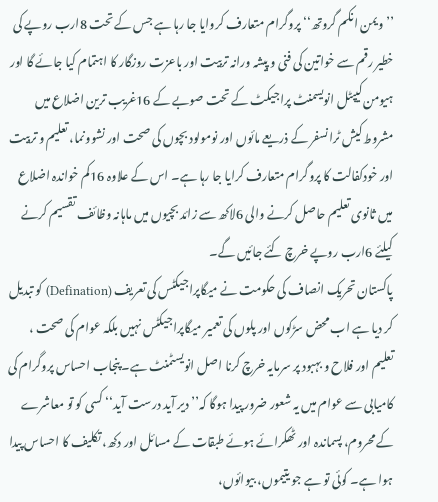’’ویمن انکم گروتھ‘‘ پروگرام متعارف کروایا جا رہا ہے جس کے تحت 8ارب روپے کی خطیر رقم سے خواتین کی فنی و پیشہ ورانہ تربیت اور باعزت روزگار کا اہتمام کیا جائے گا اور ہیومن کیپٹل انویسمنٹ پراجیکٹ کے تحت صوبے کے 16غریب ترین اضلاع میں مشروط کیش ٹرانسفر کے ذریعے مائوں اور نومولود بچوں کی صحت اور نشوونما، تعلیم و تربیت اور خودکفالت کا پروگرام متعارف کرایا جا رہا ہے۔ اس کے علاوہ 16کم خواندہ اضلاع میں ثانوی تعلیم حاصل کرنے والی 6لاکھ سے زائد بچیوں میں ماہانہ وظائف تقسیم کرنے کیلئے 6ارب روپے خرچ کئے جائیں گے۔
پاکستان تحریک انصاف کی حکومت نے میگاپراجیکٹس کی تعریف (Defination) کو تبدیل کر دیا ہے اب محض سڑکوں اور پلوں کی تعمیر میگاپراجیکٹس نہیں بلکہ عوام کی صحت ، تعلیم اور فلاح و بہبود پر سرمایہ خرچ کرنا اصل انویسٹمنٹ ہے۔ پنجاب احساس پروگرام کی کامیابی سے عوام میں یہ شعور ضرور پیدا ہوگا کہ’’ دیر آید درست آید‘‘ کسی کو تو معاشرے کے محروم، پسماندہ اور ٹھکرائے ہوئے طبقات کے مسائل اور دکھ، تکلیف کا احساس پیدا ہوا ہے۔ کوئی تو ہے جو یتیموں، بیوائوں،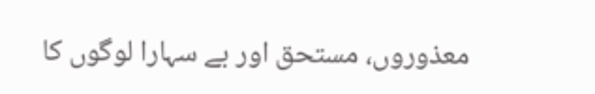معذوروں، مستحق اور بے سہارا لوگوں کا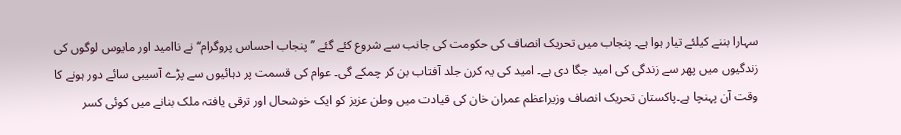سہارا بننے کیلئے تیار ہوا ہے۔ پنجاب میں تحریک انصاف کی حکومت کی جانب سے شروع کئے گئے ’’پنجاب احساس پروگرام‘‘ نے ناامید اور مایوس لوگوں کی زندگیوں میں پھر سے زندگی کی امید جگا دی ہے۔ امید کی یہ کرن جلد آفتاب بن کر چمکے گی۔ عوام کی قسمت پر دہائیوں سے پڑے آسیبی سائے دور ہونے کا وقت آن پہنچا ہے۔پاکستان تحریک انصاف وزیراعظم عمران خان کی قیادت میں وطن عزیز کو ایک خوشحال اور ترقی یافتہ ملک بنانے میں کوئی کسر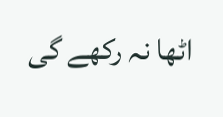اٹھا نہ رکھے گی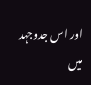اور اس جدوجہد میں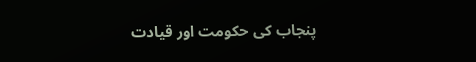پنجاب کی حکومت اور قیادت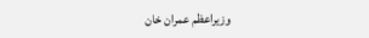وزیراعظم عمران خان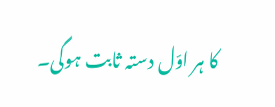کا ہر اوّل دستہ ثابت ہوگی۔